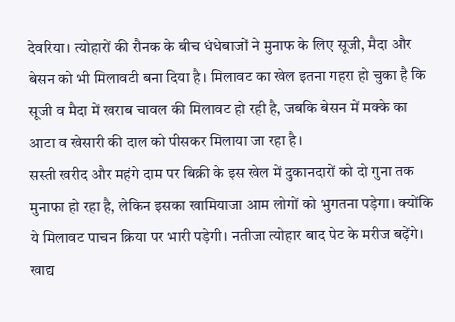देवरिया। त्योहारों की रौनक के बीच धंधेबाजों ने मुनाफ के लिए सूजी, मैदा और बेसन को भी मिलावटी बना दिया है। मिलावट का खेल इतना गहरा हो चुका है कि सूजी व मैदा में खराब चावल की मिलावट हो रही है, जबकि बेसन में मक्के का आटा व खेसारी की दाल को पीसकर मिलाया जा रहा है।
सस्ती खरीद और महंगे दाम पर बिक्री के इस खेल में दुकानदारों को दो गुना तक मुनाफा हो रहा है, लेकिन इसका खामियाजा आम लोगों को भुगतना पड़ेगा। क्योंकि ये मिलावट पाचन क्रिया पर भारी पड़ेगी। नतीजा त्योहार बाद पेट के मरीज बढ़ेंगे। खाद्य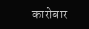कारोबार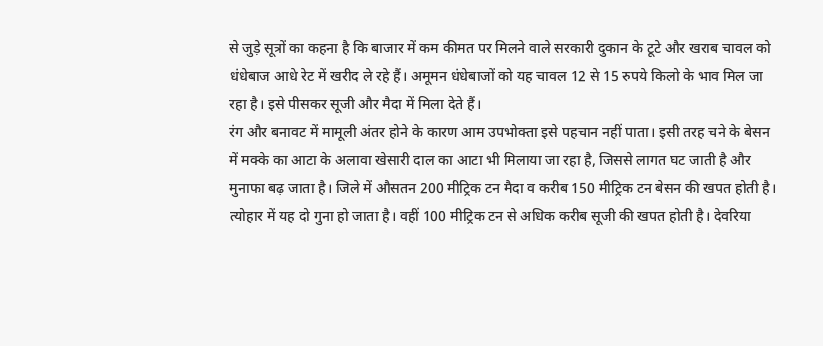से जुड़े सूत्रों का कहना है कि बाजार में कम कीमत पर मिलने वाले सरकारी दुकान के टूटे और खराब चावल को धंधेबाज आधे रेट में खरीद ले रहे हैं। अमूमन धंधेबाजों को यह चावल 12 से 15 रुपये किलो के भाव मिल जा रहा है। इसे पीसकर सूजी और मैदा में मिला देते हैं।
रंग और बनावट में मामूली अंतर होने के कारण आम उपभोक्ता इसे पहचान नहीं पाता। इसी तरह चने के बेसन में मक्के का आटा के अलावा खेसारी दाल का आटा भी मिलाया जा रहा है, जिससे लागत घट जाती है और मुनाफा बढ़ जाता है। जिले में औसतन 200 मीट्रिक टन मैदा व करीब 150 मीट्रिक टन बेसन की खपत होती है।
त्योहार में यह दो गुना हो जाता है। वहीं 100 मीट्रिक टन से अधिक करीब सूजी की खपत होती है। देवरिया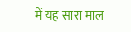में यह सारा माल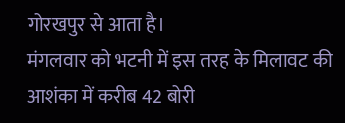गोरखपुर से आता है।
मंगलवार को भटनी में इस तरह के मिलावट की आशंका में करीब 42 बोरी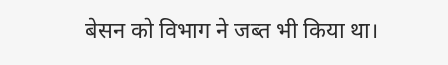बेसन को विभाग ने जब्त भी किया था।